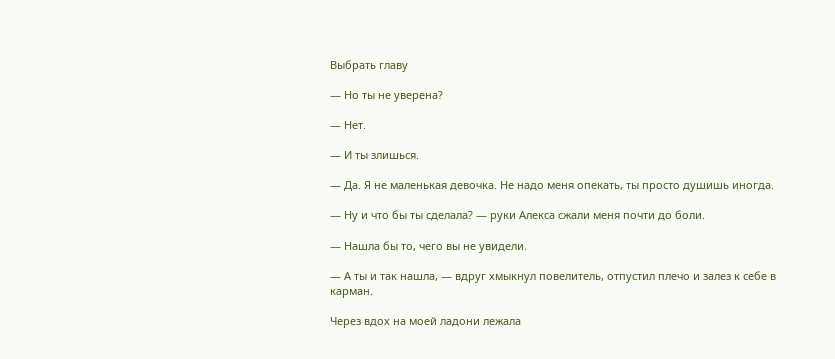Выбрать главу

— Но ты не уверена?

— Нет.

— И ты злишься.

— Да. Я не маленькая девочка. Не надо меня опекать, ты просто душишь иногда.

— Ну и что бы ты сделала? — руки Алекса сжали меня почти до боли.

— Нашла бы то, чего вы не увидели.

— А ты и так нашла, — вдруг хмыкнул повелитель, отпустил плечо и залез к себе в карман.

Через вдох на моей ладони лежала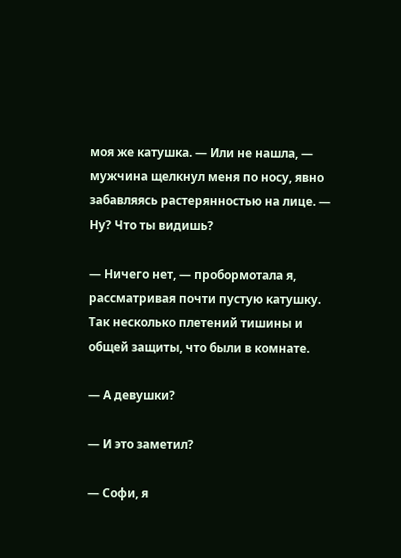моя же катушка. — Или не нашла, — мужчина щелкнул меня по носу, явно забавляясь растерянностью на лице. — Ну? Что ты видишь?

— Ничего нет, — пробормотала я, рассматривая почти пустую катушку. Так несколько плетений тишины и общей защиты, что были в комнате.

— А девушки?

— И это заметил?

— Софи, я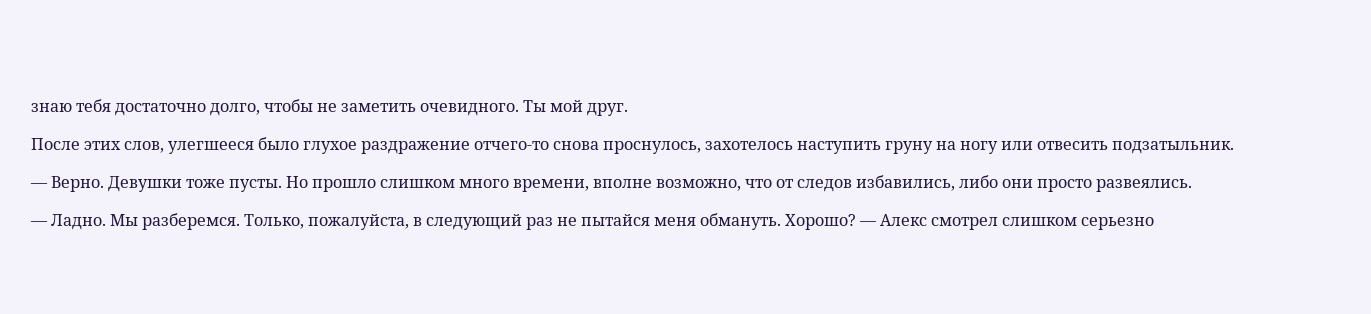знаю тебя достаточно долго, чтобы не заметить очевидного. Ты мой друг.

После этих слов, улегшееся было глухое раздражение отчего-то снова проснулось, захотелось наступить груну на ногу или отвесить подзатыльник.

— Верно. Девушки тоже пусты. Но прошло слишком много времени, вполне возможно, что от следов избавились, либо они просто развеялись.

— Ладно. Мы разберемся. Только, пожалуйста, в следующий раз не пытайся меня обмануть. Хорошо? — Алекс смотрел слишком серьезно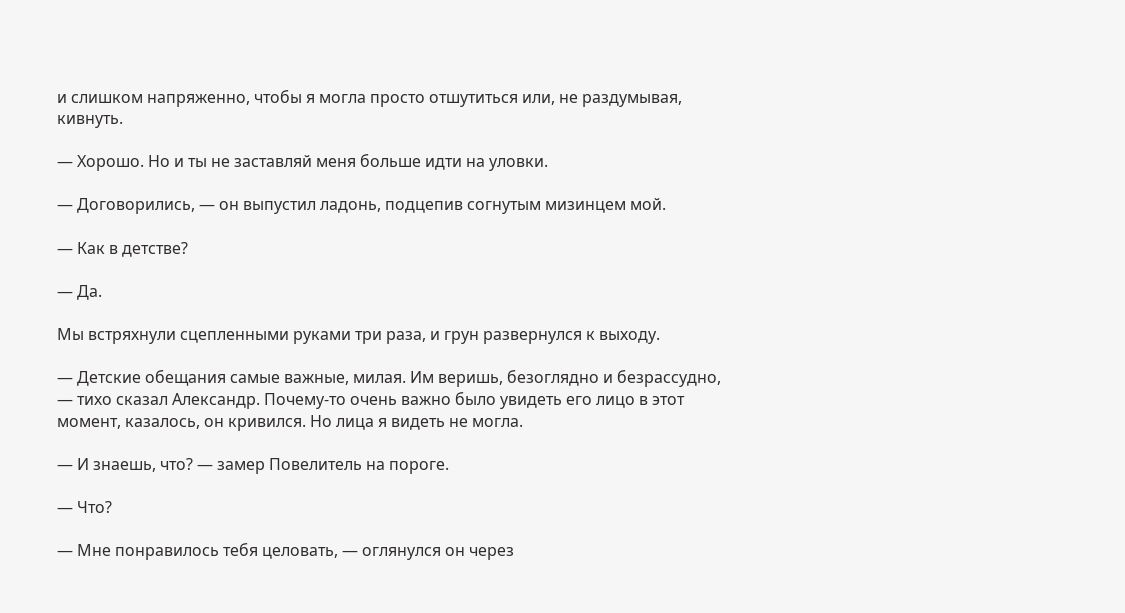и слишком напряженно, чтобы я могла просто отшутиться или, не раздумывая, кивнуть.

— Хорошо. Но и ты не заставляй меня больше идти на уловки.

— Договорились, — он выпустил ладонь, подцепив согнутым мизинцем мой.

— Как в детстве?

— Да.

Мы встряхнули сцепленными руками три раза, и грун развернулся к выходу.

— Детские обещания самые важные, милая. Им веришь, безоглядно и безрассудно, — тихо сказал Александр. Почему-то очень важно было увидеть его лицо в этот момент, казалось, он кривился. Но лица я видеть не могла.

— И знаешь, что? — замер Повелитель на пороге.

— Что?

— Мне понравилось тебя целовать, — оглянулся он через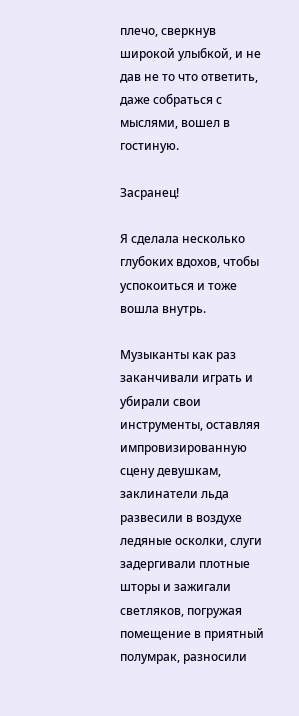плечо, сверкнув широкой улыбкой, и не дав не то что ответить, даже собраться с мыслями, вошел в гостиную.

Засранец!

Я сделала несколько глубоких вдохов, чтобы успокоиться и тоже вошла внутрь.

Музыканты как раз заканчивали играть и убирали свои инструменты, оставляя импровизированную сцену девушкам, заклинатели льда развесили в воздухе ледяные осколки, слуги задергивали плотные шторы и зажигали светляков, погружая помещение в приятный полумрак, разносили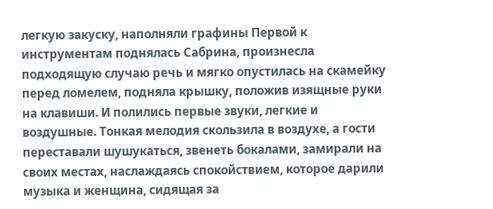легкую закуску, наполняли графины Первой к инструментам поднялась Сабрина, произнесла подходящую случаю речь и мягко опустилась на скамейку перед ломелем, подняла крышку, положив изящные руки на клавиши. И полились первые звуки, легкие и воздушные. Тонкая мелодия скользила в воздухе, а гости переставали шушукаться, звенеть бокалами, замирали на своих местах, наслаждаясь спокойствием, которое дарили музыка и женщина, сидящая за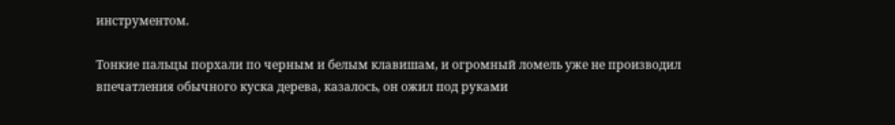инструментом.

Тонкие пальцы порхали по черным и белым клавишам, и огромный ломель уже не производил впечатления обычного куска дерева, казалось, он ожил под руками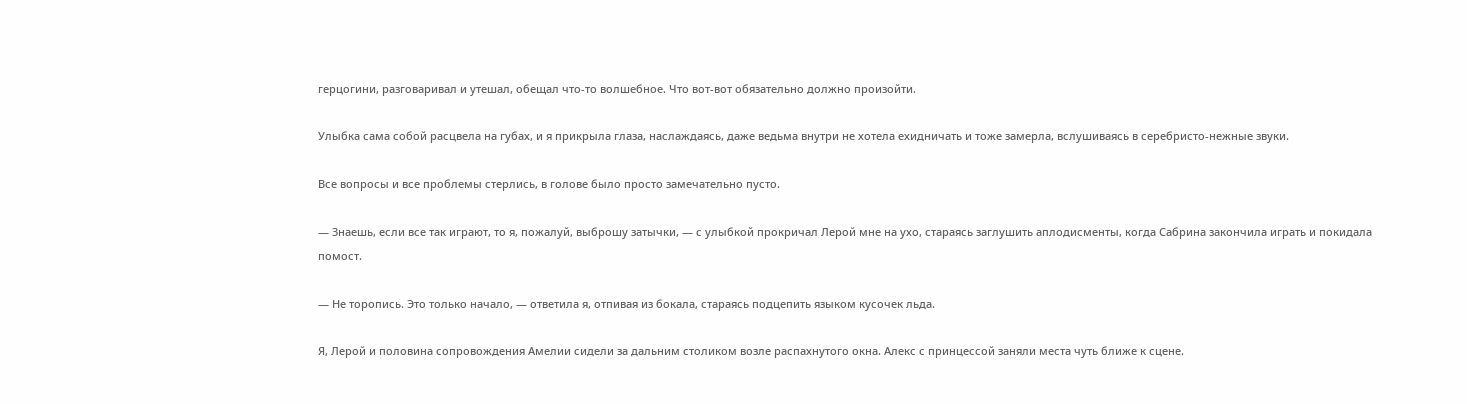герцогини, разговаривал и утешал, обещал что-то волшебное. Что вот-вот обязательно должно произойти.

Улыбка сама собой расцвела на губах, и я прикрыла глаза, наслаждаясь, даже ведьма внутри не хотела ехидничать и тоже замерла, вслушиваясь в серебристо-нежные звуки.

Все вопросы и все проблемы стерлись, в голове было просто замечательно пусто.

— Знаешь, если все так играют, то я, пожалуй, выброшу затычки, — с улыбкой прокричал Лерой мне на ухо, стараясь заглушить аплодисменты, когда Сабрина закончила играть и покидала помост.

— Не торопись. Это только начало, — ответила я, отпивая из бокала, стараясь подцепить языком кусочек льда.

Я, Лерой и половина сопровождения Амелии сидели за дальним столиком возле распахнутого окна. Алекс с принцессой заняли места чуть ближе к сцене.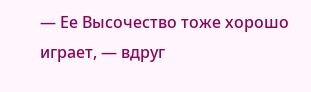— Ее Высочество тоже хорошо играет, — вдруг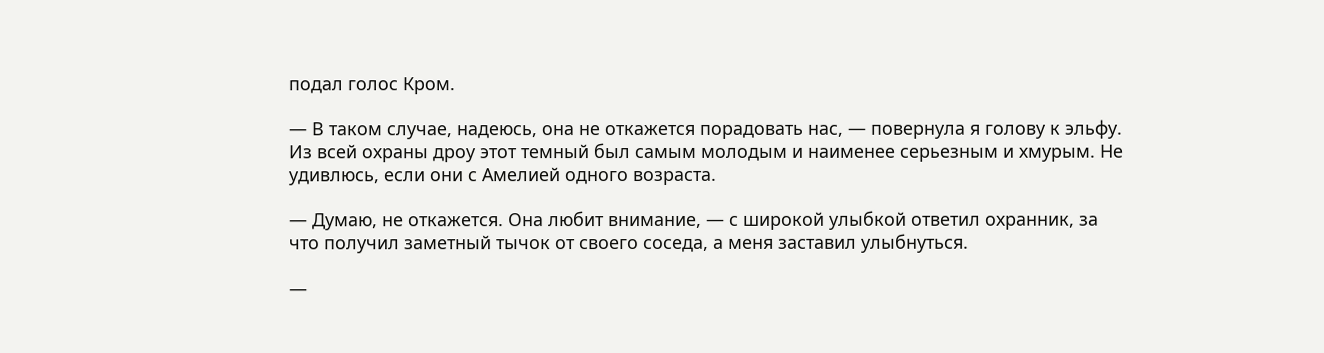подал голос Кром.

— В таком случае, надеюсь, она не откажется порадовать нас, — повернула я голову к эльфу. Из всей охраны дроу этот темный был самым молодым и наименее серьезным и хмурым. Не удивлюсь, если они с Амелией одного возраста.

— Думаю, не откажется. Она любит внимание, — с широкой улыбкой ответил охранник, за что получил заметный тычок от своего соседа, а меня заставил улыбнуться.

—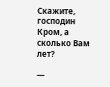Скажите, господин Кром, а сколько Вам лет?

—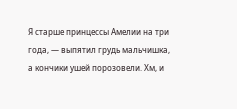Я старше принцессы Амелии на три года, — выпятил грудь мальчишка, а кончики ушей порозовели. Хм, и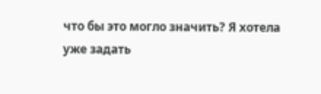что бы это могло значить? Я хотела уже задать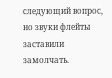следующий вопрос, но звуки флейты заставили замолчать.